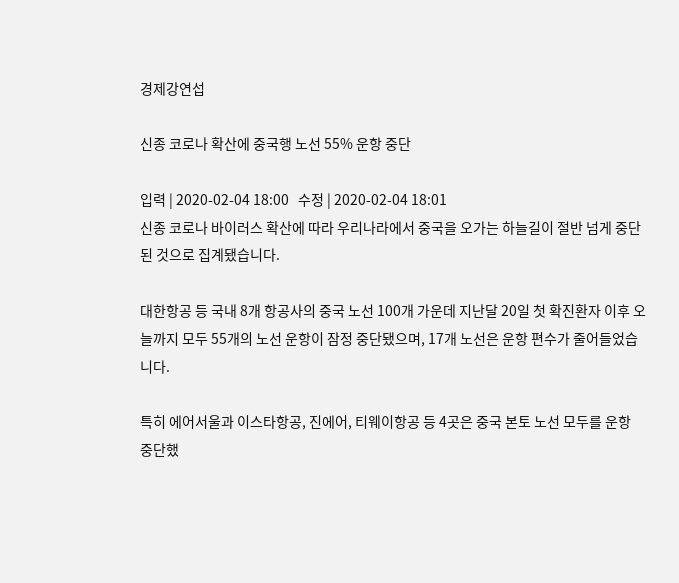경제강연섭

신종 코로나 확산에 중국행 노선 55% 운항 중단

입력 | 2020-02-04 18:00   수정 | 2020-02-04 18:01
신종 코로나 바이러스 확산에 따라 우리나라에서 중국을 오가는 하늘길이 절반 넘게 중단된 것으로 집계됐습니다.

대한항공 등 국내 8개 항공사의 중국 노선 100개 가운데 지난달 20일 첫 확진환자 이후 오늘까지 모두 55개의 노선 운항이 잠정 중단됐으며, 17개 노선은 운항 편수가 줄어들었습니다.

특히 에어서울과 이스타항공, 진에어, 티웨이항공 등 4곳은 중국 본토 노선 모두를 운항 중단했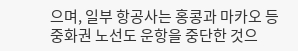으며, 일부 항공사는 홍콩과 마카오 등 중화권 노선도 운항을 중단한 것으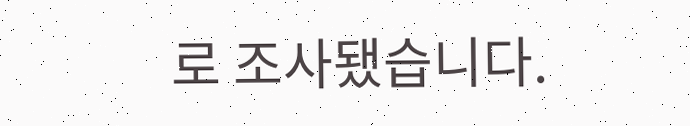로 조사됐습니다.